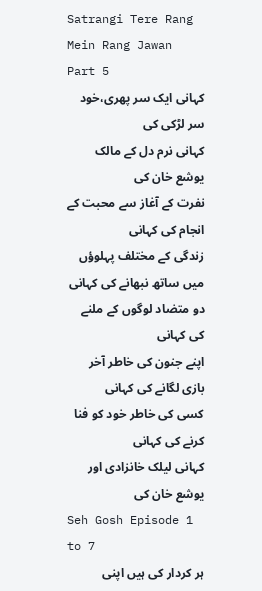Satrangi Tere Rang Mein Rang Jawan Part 5
کہانی ایک سر پھری،خود سر لڑکی کی
کہانی نرم دل کے مالک یوشع خان کی
نفرت کے آغاز سے محبت کے انجام کی کہانی
زندگی کے مختلف پہلوؤں میں ساتھ نبھانے کی کہانی
دو متضاد لوگوں کے ملنے کی کہانی
اپنے جنون کی خاطر آخر بازی لگانے کی کہانی
کسی کی خاطر خود کو فنا کرنے کی کہانی
کہانی لیلک خانزادی اور یوشع خان کی
Seh Gosh Episode 1 to 7
ہر کردار کی ہیں اپنی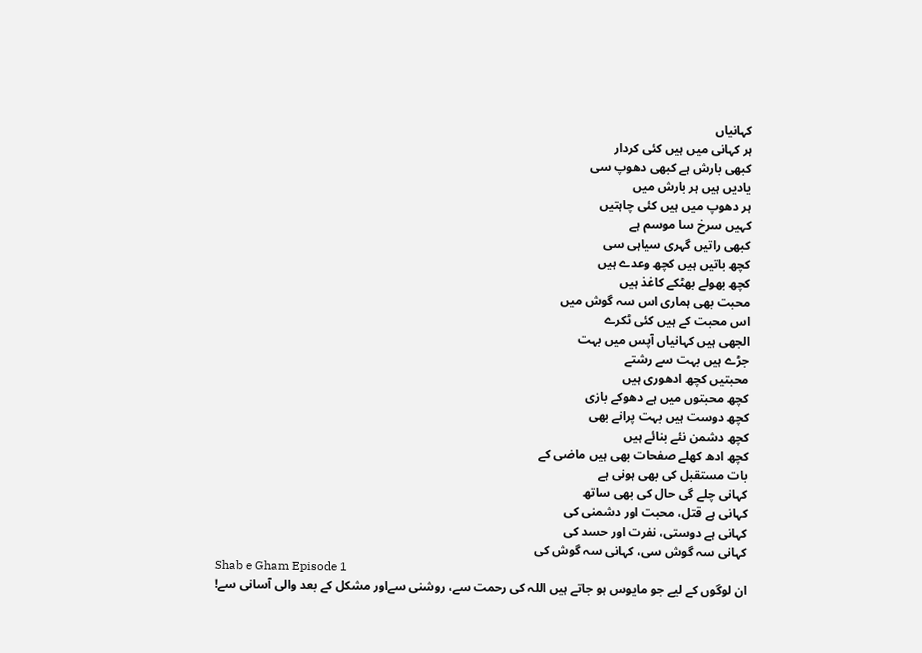کہانیاں
ہر کہانی میں ہیں کئی کردار
کبھی بارش ہے کبھی دھوپ سی
یادیں ہیں ہر بارش میں
ہر دھوپ میں ہیں کئی چاہتیں
کہیں سرخ سا موسم ہے
کبھی راتیں گہری سیاہی سی
کچھ باتیں ہیں کچھ وعدے ہیں
کچھ بھولے بھٹکے کاغذ ہیں
محبت بھی ہماری اس سہ گوش میں
اس محبت کے ہیں کئی ٹکرے
الجھی ہیں کہانیاں آپس میں بہت
جڑے ہیں بہت سے رشتے
محبتیں کچھ ادھوری ہیں
کچھ محبتوں میں ہے دھوکے بازی
کچھ دوست ہیں بہت پرانے بھی
کچھ دشمن نئے بنائے ہیں
کچھ ادھ کھلے صفحات بھی ہیں ماضی کے
بات مستقبل کی بھی ہونی ہے
کہانی چلے گی حال کی بھی ساتھ
کہانی ہے قتل، محبت اور دشمنی کی
کہانی ہے دوستی، نفرت اور حسد کی
کہانی سہ گوش سی، کہانی سہ گوش کی
Shab e Gham Episode 1
ان لوگوں کے لیے جو مایوس ہو جاتے ہیں اللہ کی رحمت سے، روشنی سےاور مشکل کے بعد والی آسانی سے!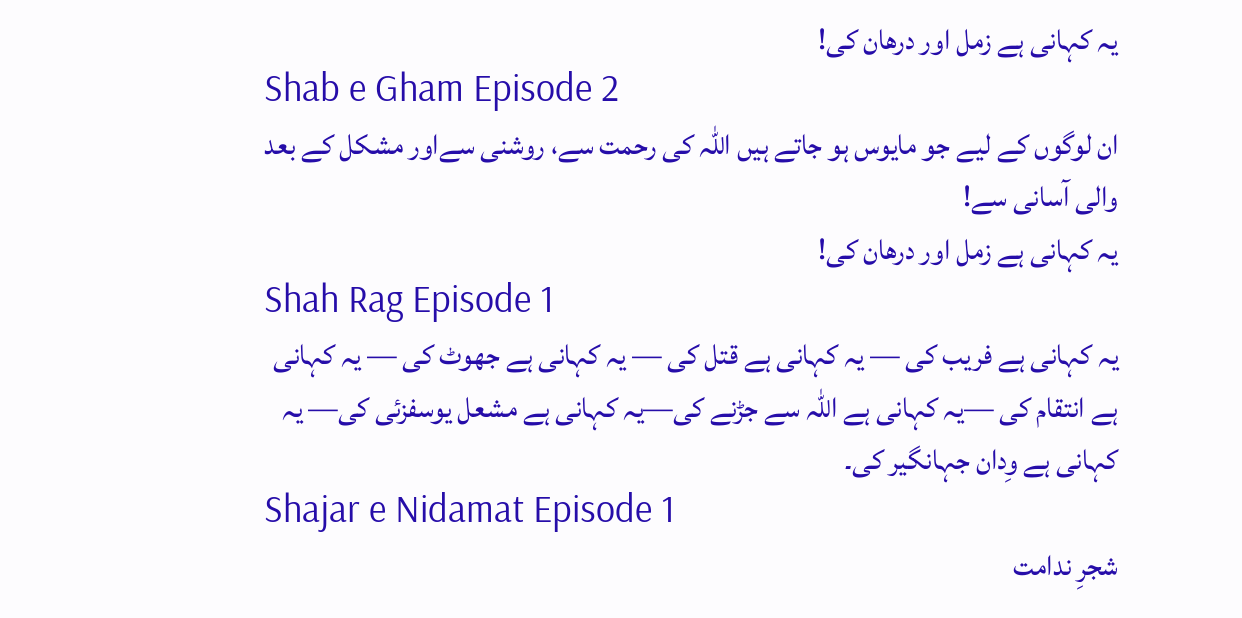یہ کہانی ہے زمل اور درھان کی!
Shab e Gham Episode 2
ان لوگوں کے لیے جو مایوس ہو جاتے ہیں اللہ کی رحمت سے، روشنی سےاور مشکل کے بعد والی آسانی سے!
یہ کہانی ہے زمل اور درھان کی!
Shah Rag Episode 1
یہ کہانی ہے فریب کی — یہ کہانی ہے قتل کی — یہ کہانی ہے جھوٹ کی — یہ کہانی ہے انتقام کی —یہ کہانی ہے اللہ سے جڑنے کی—یہ کہانی ہے مشعل یوسفزئی کی— یہ کہانی ہے وِدان جہانگیر کی۔
Shajar e Nidamat Episode 1
شجرِ ندامت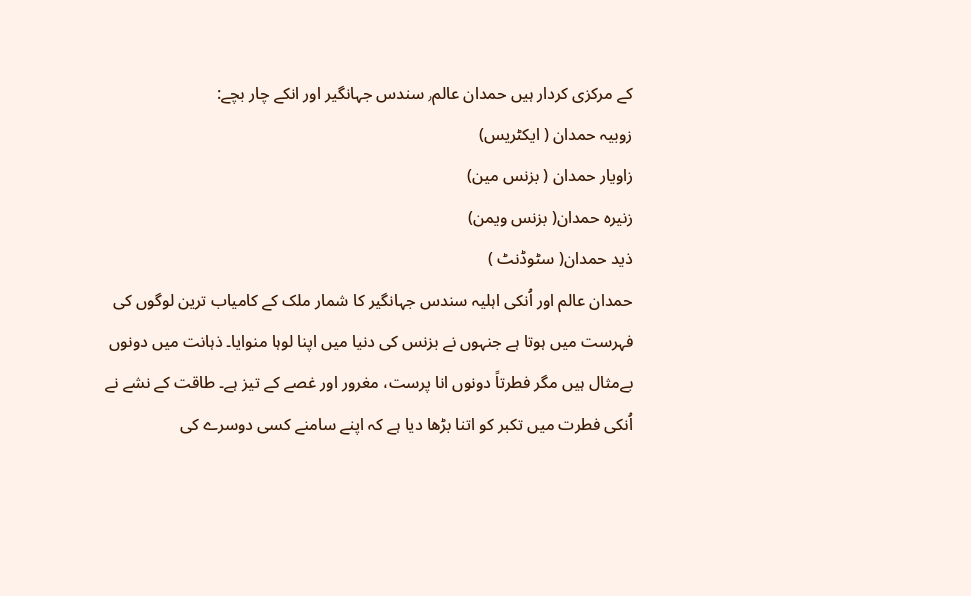کے مرکزی کردار ہیں حمدان عالم٫ سندس جہانگیر اور انکے چار بچے:
زوبیہ حمدان ( ایکٹریس)
زاویار حمدان ( بزنس مین)
زنیرہ حمدان( بزنس ویمن)
ذید حمدان( سٹوڈنٹ )
حمدان عالم اور اُنکی اہلیہ سندس جہانگیر کا شمار ملک کے کامیاب ترین لوگوں کی فہرست میں ہوتا ہے جنہوں نے بزنس کی دنیا میں اپنا لوہا منوایا۔ ذہانت میں دونوں بےمثال ہیں مگر فطرتاً دونوں انا پرست، مغرور اور غصے کے تیز ہے۔ طاقت کے نشے نے اُنکی فطرت میں تکبر کو اتنا بڑھا دیا ہے کہ اپنے سامنے کسی دوسرے کی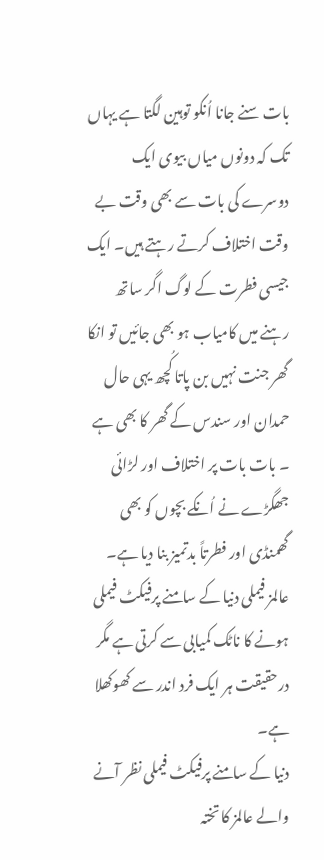بات سنے جانا اُنکو توہین لگتا ہے یہاں تک کہ دونوں میاں بیوی ایک دوسرے کی بات سے بھی وقت بے وقت اختلاف کرتے رہتے ہیں۔ ایک جیسی فطرت کے لوگ اگر ساتھ رہنے میں کامیاب ہو بھی جائیں تو انکا گھر جنت نہیں بن پاتا کُچھ یہی حال حمدان اور سندس کے گھر کا بھی ہے ۔ بات بات پر اختلاف اور لڑائی جھگڑے نے اُنکے بچوں کو بھی گھمنڈی اور فطرتاً بدتمیز بنا دیا ہے۔ عالمز فیملی دنیا کے سامنے پرفیکٹ فیملی ہونے کا ناٹک کمیابی سے کرتی ہے مگر درحقیقت ہر ایک فرد اندر سے کھوکھلا ہے۔
دنیا کے سامنے پرفیکٹ فیملی نظر آنے والے عالمز کا تختہ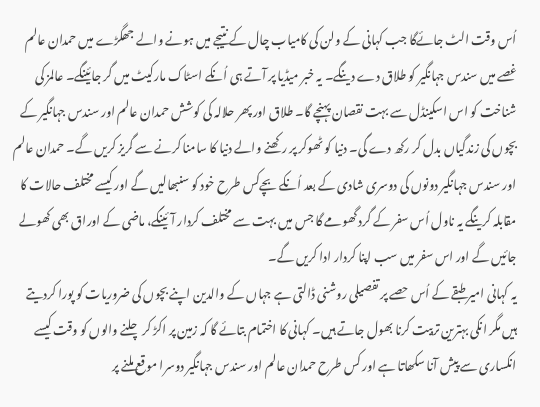اُس وقت الٹ جائےگا جب کہانی کے ولن کی کامیاب چال کے نتیجے میں ہونے والے جھگڑے میں حمدان عالم غصے میں سندس جہانگیر کو طلاق دے دینگے۔ یہ خبر میڈیا پر آتے ہی اُنکے اسٹاک مارکیٹ میں گر جائینگے۔ عالمز کی شناخت کو اس اسکینڈل سے بہت نقصان پہنچے گا۔ طلاق اور پھر حلالہ کی کوشش حمدان عالم اور سندس جہانگیر کے بچوں کی زندگیاں بدل کر رکھ دے گی۔ دنیا کو ٹھوکر پر رکھنے والے دنیا کا سامنا کرنے سے گریز کریں گے۔ حمدان عالم اور سندس جہانگیر دونوں کی دوسری شادی کے بعد اُنکے بچےکس طرح خود کو سنبھالیں گے اور کیسے مختلف حالات کا مقابلہ کرینگے یہ ناول اُس سفر کے گرد گھومے گا جس میں بہت سے مختلف کردار آئینگے، ماضی کے اوراق بھی کھولے جائیں گے اور اس سفر میں سب اپنا کردار ادا کریں گے۔
یہ کہانی امیر طبقے کے اُس حصے پر تفصیلی روشنی ڈالتی ہے جہاں کے والدین اپنے بچوں کی ضروریات کو پورا کردیتے ہیں مگر انکی بہترین تربیت کرنا بھول جاتے ہیں۔ کہانی کا اختمام بتائے گا کہ زمین پر اکڑ کر چلنے والوں کو وقت کیسے انکساری سے پیش آنا سکھاتا ہے اور کس طرح حمدان عالم اور سندس جہانگیر دوسرا موقع ملنے پر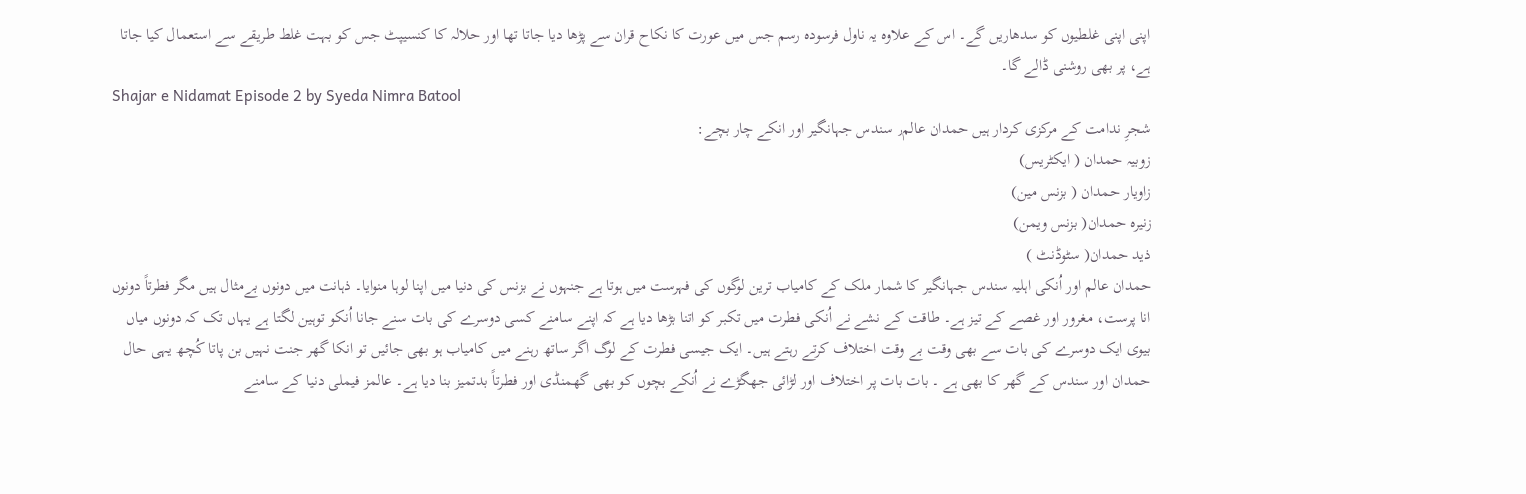اپنی اپنی غلطیوں کو سدھاریں گے۔ اس کے علاوہ یہ ناول فرسودہ رسم جس میں عورت کا نکاح قران سے پڑھا دیا جاتا تھا اور حلالہ کا کنسیپٹ جس کو بہت غلط طریقے سے استعمال کیا جاتا ہے، پر بھی روشنی ڈالے گا۔
Shajar e Nidamat Episode 2 by Syeda Nimra Batool
شجرِ ندامت کے مرکزی کردار ہیں حمدان عالم٫ سندس جہانگیر اور انکے چار بچے:
زوبیہ حمدان ( ایکٹریس)
زاویار حمدان ( بزنس مین)
زنیرہ حمدان( بزنس ویمن)
ذید حمدان( سٹوڈنٹ )
حمدان عالم اور اُنکی اہلیہ سندس جہانگیر کا شمار ملک کے کامیاب ترین لوگوں کی فہرست میں ہوتا ہے جنہوں نے بزنس کی دنیا میں اپنا لوہا منوایا۔ ذہانت میں دونوں بےمثال ہیں مگر فطرتاً دونوں انا پرست، مغرور اور غصے کے تیز ہے۔ طاقت کے نشے نے اُنکی فطرت میں تکبر کو اتنا بڑھا دیا ہے کہ اپنے سامنے کسی دوسرے کی بات سنے جانا اُنکو توہین لگتا ہے یہاں تک کہ دونوں میاں بیوی ایک دوسرے کی بات سے بھی وقت بے وقت اختلاف کرتے رہتے ہیں۔ ایک جیسی فطرت کے لوگ اگر ساتھ رہنے میں کامیاب ہو بھی جائیں تو انکا گھر جنت نہیں بن پاتا کُچھ یہی حال حمدان اور سندس کے گھر کا بھی ہے ۔ بات بات پر اختلاف اور لڑائی جھگڑے نے اُنکے بچوں کو بھی گھمنڈی اور فطرتاً بدتمیز بنا دیا ہے۔ عالمز فیملی دنیا کے سامنے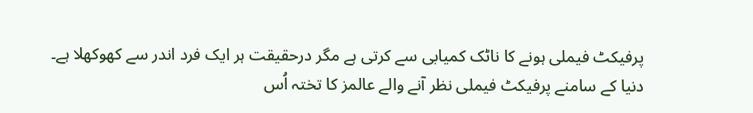پرفیکٹ فیملی ہونے کا ناٹک کمیابی سے کرتی ہے مگر درحقیقت ہر ایک فرد اندر سے کھوکھلا ہے۔
دنیا کے سامنے پرفیکٹ فیملی نظر آنے والے عالمز کا تختہ اُس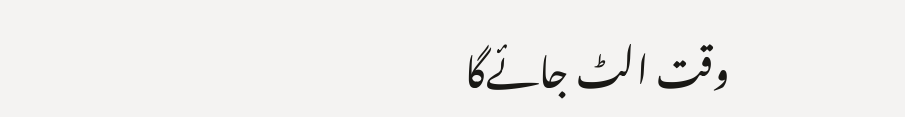وقت الٹ جائےگا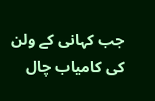جب کہانی کے ولن کی کامیاب چال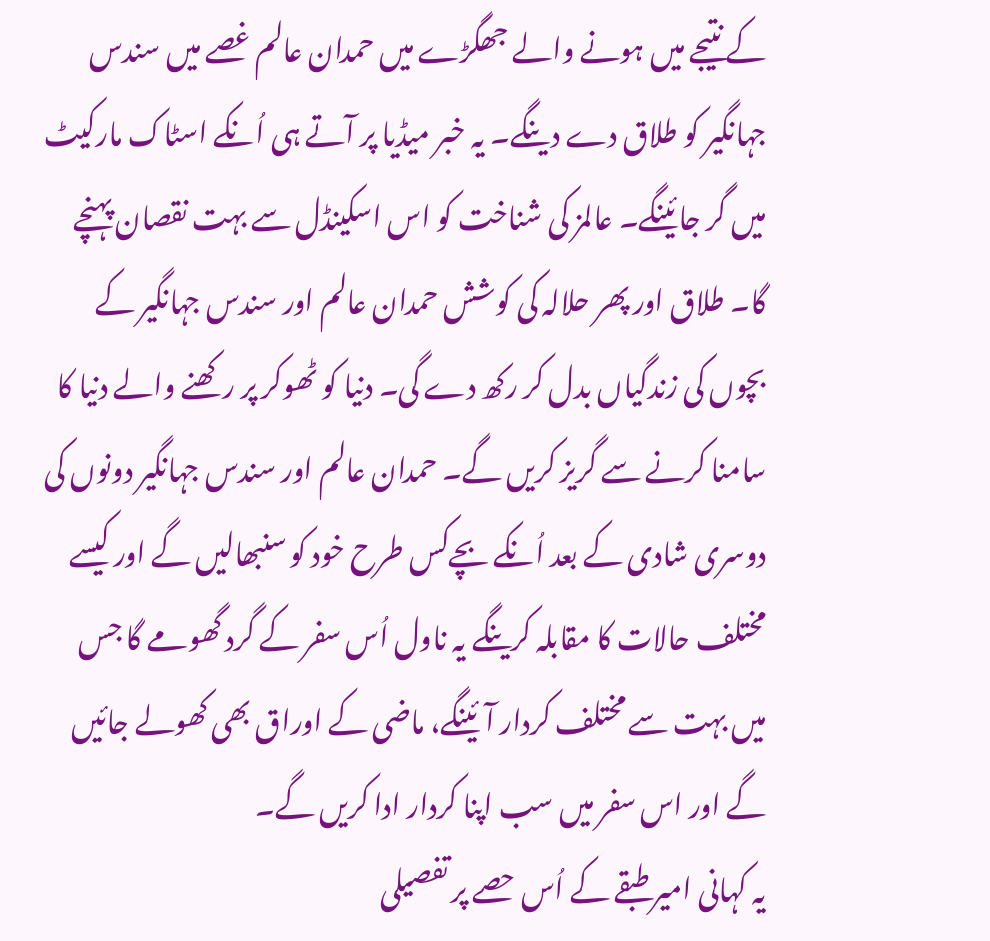کے نتیجے میں ہونے والے جھگڑے میں حمدان عالم غصے میں سندس جہانگیر کو طلاق دے دینگے۔ یہ خبر میڈیا پر آتے ہی اُنکے اسٹاک مارکیٹ میں گر جائینگے۔ عالمز کی شناخت کو اس اسکینڈل سے بہت نقصان پہنچے گا۔ طلاق اور پھر حلالہ کی کوشش حمدان عالم اور سندس جہانگیر کے بچوں کی زندگیاں بدل کر رکھ دے گی۔ دنیا کو ٹھوکر پر رکھنے والے دنیا کا سامنا کرنے سے گریز کریں گے۔ حمدان عالم اور سندس جہانگیر دونوں کی دوسری شادی کے بعد اُنکے بچےکس طرح خود کو سنبھالیں گے اور کیسے مختلف حالات کا مقابلہ کرینگے یہ ناول اُس سفر کے گرد گھومے گا جس میں بہت سے مختلف کردار آئینگے، ماضی کے اوراق بھی کھولے جائیں گے اور اس سفر میں سب اپنا کردار ادا کریں گے۔
یہ کہانی امیر طبقے کے اُس حصے پر تفصیلی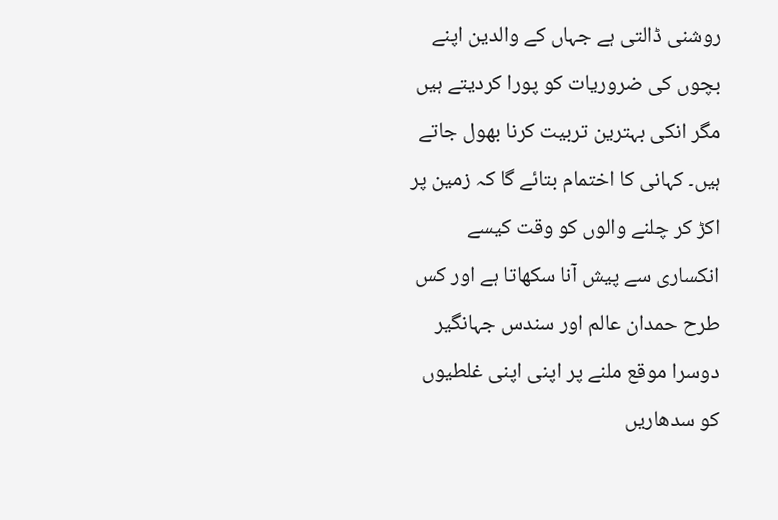روشنی ڈالتی ہے جہاں کے والدین اپنے بچوں کی ضروریات کو پورا کردیتے ہیں مگر انکی بہترین تربیت کرنا بھول جاتے ہیں۔ کہانی کا اختمام بتائے گا کہ زمین پر اکڑ کر چلنے والوں کو وقت کیسے انکساری سے پیش آنا سکھاتا ہے اور کس طرح حمدان عالم اور سندس جہانگیر دوسرا موقع ملنے پر اپنی اپنی غلطیوں کو سدھاریں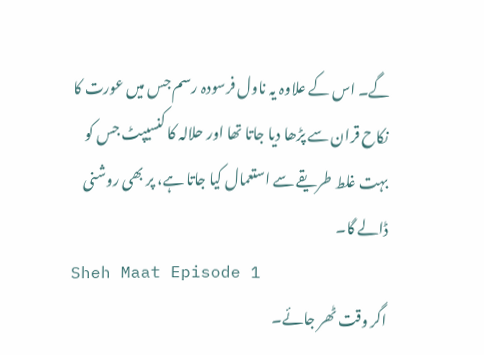گے۔ اس کے علاوہ یہ ناول فرسودہ رسم جس میں عورت کا نکاح قران سے پڑھا دیا جاتا تھا اور حلالہ کا کنسیپٹ جس کو بہت غلط طریقے سے استعمال کیا جاتا ہے، پر بھی روشنی ڈالے گا۔
Sheh Maat Episode 1
اگر وقت ٹھر جائے۔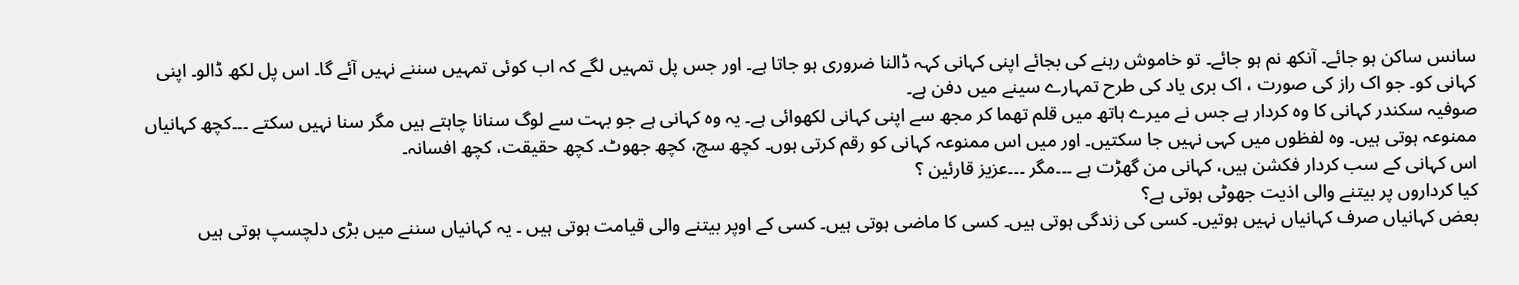سانس ساکن ہو جائے۔ آنکھ نم ہو جائے۔ تو خاموش رہنے کی بجائے اپنی کہانی کہہ ڈالنا ضروری ہو جاتا ہے۔ اور جس پل تمہیں لگے کہ اب کوئی تمہیں سننے نہیں آئے گا۔ اس پل لکھ ڈالو۔ اپنی کہانی کو۔ جو اک راز کی صورت ، اک بری یاد کی طرح تمہارے سینے میں دفن ہے۔
صوفیہ سکندر کہانی کا وہ کردار ہے جس نے میرے ہاتھ میں قلم تھما کر مجھ سے اپنی کہانی لکھوائی ہے۔ یہ وہ کہانی ہے جو بہت سے لوگ سنانا چاہتے ہیں مگر سنا نہیں سکتے ۔۔۔کچھ کہانیاں ممنوعہ ہوتی ہیں۔ وہ لفظوں میں کہی نہیں جا سکتیں۔ اور میں اس ممنوعہ کہانی کو رقم کرتی ہوں۔ کچھ سچ، کچھ جھوٹ۔ کچھ حقیقت، کچھ افسانہ۔
اس کہانی کے سب کردار فکشن ہیں، کہانی من گھڑت ہے ۔۔۔مگر ۔۔۔عزیز قارئین ؟
کیا کرداروں پر بیتنے والی اذیت جھوٹی ہوتی ہے؟
بعض کہانیاں صرف کہانیاں نہیں ہوتیں۔ کسی کی زندگی ہوتی ہیں۔ کسی کا ماضی ہوتی ہیں۔ کسی کے اوپر بیتنے والی قیامت ہوتی ہیں ۔ یہ کہانیاں سننے میں بڑی دلچسپ ہوتی ہیں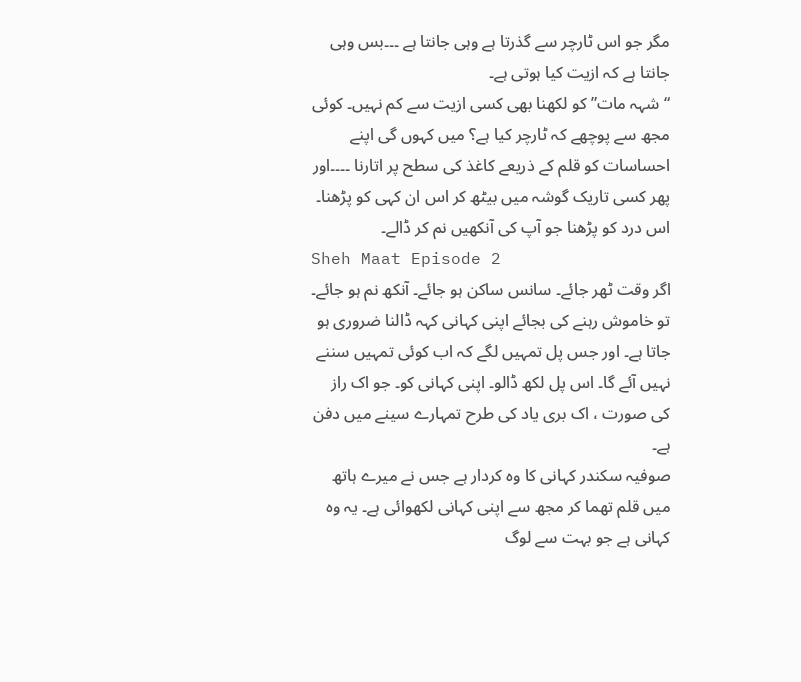مگر جو اس ٹارچر سے گذرتا ہے وہی جانتا ہے ۔۔۔بس وہی جانتا ہے کہ ازیت کیا ہوتی ہے۔
“شہہ مات” کو لکھنا بھی کسی ازیت سے کم نہیں۔ کوئی مجھ سے پوچھے کہ ٹارچر کیا ہے؟ میں کہوں گی اپنے احساسات کو قلم کے ذریعے کاغذ کی سطح پر اتارنا ۔۔۔۔اور پھر کسی تاریک گوشہ میں بیٹھ کر اس ان کہی کو پڑھنا۔ اس درد کو پڑھنا جو آپ کی آنکھیں نم کر ڈالے۔
Sheh Maat Episode 2
اگر وقت ٹھر جائے۔ سانس ساکن ہو جائے۔ آنکھ نم ہو جائے۔ تو خاموش رہنے کی بجائے اپنی کہانی کہہ ڈالنا ضروری ہو جاتا ہے۔ اور جس پل تمہیں لگے کہ اب کوئی تمہیں سننے نہیں آئے گا۔ اس پل لکھ ڈالو۔ اپنی کہانی کو۔ جو اک راز کی صورت ، اک بری یاد کی طرح تمہارے سینے میں دفن ہے۔
صوفیہ سکندر کہانی کا وہ کردار ہے جس نے میرے ہاتھ میں قلم تھما کر مجھ سے اپنی کہانی لکھوائی ہے۔ یہ وہ کہانی ہے جو بہت سے لوگ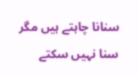سنانا چاہتے ہیں مگر سنا نہیں سکتے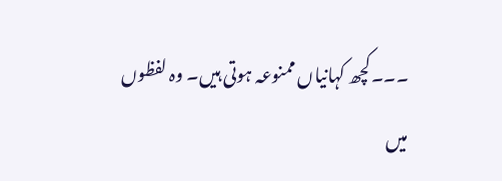۔۔۔کچھ کہانیاں ممنوعہ ہوتی ہیں۔ وہ لفظوں میں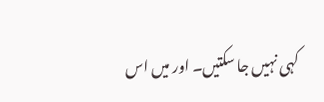کہی نہیں جا سکتیں۔ اور میں اس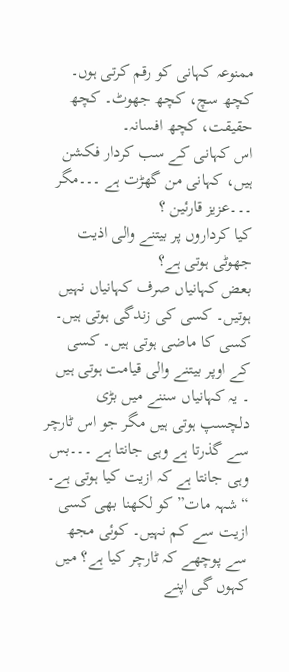ممنوعہ کہانی کو رقم کرتی ہوں۔ کچھ سچ، کچھ جھوٹ۔ کچھ حقیقت، کچھ افسانہ۔
اس کہانی کے سب کردار فکشن ہیں، کہانی من گھڑت ہے ۔۔۔مگر ۔۔۔عزیز قارئین ؟
کیا کرداروں پر بیتنے والی اذیت جھوٹی ہوتی ہے؟
بعض کہانیاں صرف کہانیاں نہیں ہوتیں۔ کسی کی زندگی ہوتی ہیں۔ کسی کا ماضی ہوتی ہیں۔ کسی کے اوپر بیتنے والی قیامت ہوتی ہیں ۔ یہ کہانیاں سننے میں بڑی دلچسپ ہوتی ہیں مگر جو اس ٹارچر سے گذرتا ہے وہی جانتا ہے ۔۔۔بس وہی جانتا ہے کہ ازیت کیا ہوتی ہے۔
“شہہ مات” کو لکھنا بھی کسی ازیت سے کم نہیں۔ کوئی مجھ سے پوچھے کہ ٹارچر کیا ہے؟ میں کہوں گی اپنے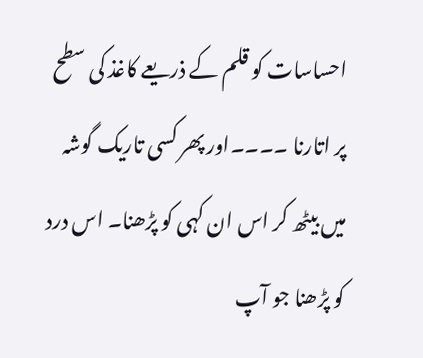احساسات کو قلم کے ذریعے کاغذ کی سطح پر اتارنا ۔۔۔۔اور پھر کسی تاریک گوشہ میں بیٹھ کر اس ان کہی کو پڑھنا۔ اس درد کو پڑھنا جو آپ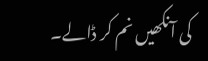کی آنکھیں نم کر ڈالے۔